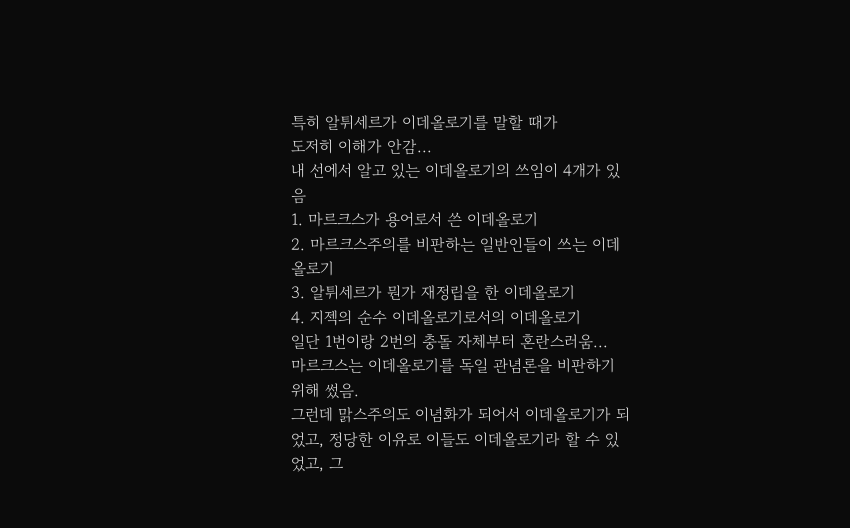특히 알튀세르가 이데올로기를 말할 때가
도저히 이해가 안감...
내 선에서 알고 있는 이데올로기의 쓰임이 4개가 있음
1. 마르크스가 용어로서 쓴 이데올로기
2. 마르크스주의를 비판하는 일반인들이 쓰는 이데올로기
3. 알튀세르가 뭔가 재정립을 한 이데올로기
4. 지젝의 순수 이데올로기로서의 이데올로기
일단 1번이랑 2번의 충돌 자체부터 혼란스러움...
마르크스는 이데올로기를 독일 관념론을 비판하기 위해 썼음.
그런데 맑스주의도 이념화가 되어서 이데올로기가 되었고, 정당한 이유로 이들도 이데올로기라 할 수 있었고, 그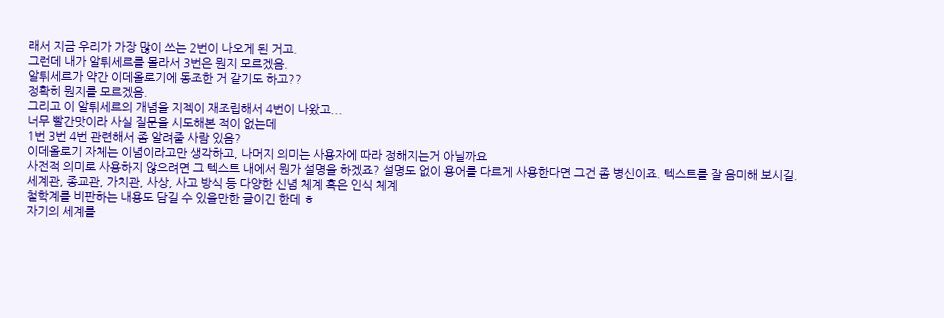래서 지금 우리가 가장 많이 쓰는 2번이 나오게 된 거고.
그런데 내가 알튀세르를 몰라서 3번은 뭔지 모르겠음.
알튀세르가 약간 이데올로기에 동조한 거 같기도 하고??
정확히 뭔지를 모르겠음.
그리고 이 알튀세르의 개념을 지젝이 재조립해서 4번이 나왔고...
너무 빨간맛이라 사실 질문을 시도해본 적이 없는데
1번 3번 4번 관련해서 좀 알려줄 사람 있음?
이데올로기 자체는 이념이라고만 생각하고, 나머지 의미는 사용자에 따라 정해지는거 아닐까요
사전적 의미로 사용하지 않으려면 그 텍스트 내에서 뭔가 설명을 하겠죠? 설명도 없이 용어를 다르게 사용한다면 그건 좀 병신이죠. 텍스트를 잘 음미해 보시길.
세계관, 종교관, 가치관, 사상, 사고 방식 등 다양한 신념 체계 혹은 인식 체계
철학계를 비판하는 내용도 담길 수 있을만한 글이긴 한데 ㅎ
자기의 세계를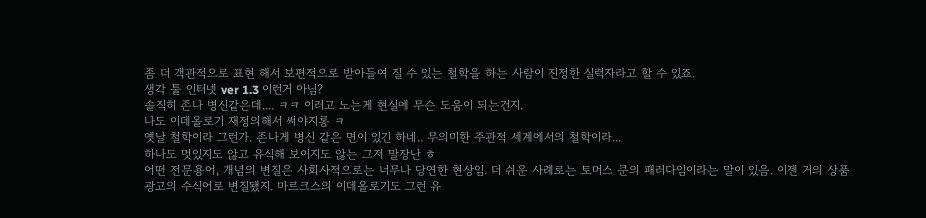좀 더 객관적으로 표현 해서 보편적으로 받아들여 질 수 있는 철학을 하는 사람이 진정한 실력자라고 할 수 있죠.
생각 툴 인터넷 ver 1.3 이런거 아님?
솔직히 존나 병신같은데.... ㅋㅋ 이러고 노는게 현실에 무슨 도움이 되는건지.
나도 이데올로기 재정의해서 써야지롱 ㅋ
옛날 철학이라 그런가. 존나게 병신 같은 면이 있긴 하네.. 무의미한 주관적 세계에서의 철학이라...
하나도 멋있지도 않고 유식해 보이지도 않는 그저 말장난 ㅎ
어떤 전문용어, 개념의 변질은 사회사적으로는 너무나 당연한 현상임. 더 쉬운 사례로는 토머스 쿤의 패러다임이라는 말이 있음. 이젠 거의 상품 광고의 수식어로 변질됐지. 마르크스의 이데올로기도 그런 유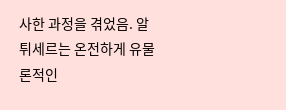사한 과정을 겪었음. 알튀세르는 온전하게 유물론적인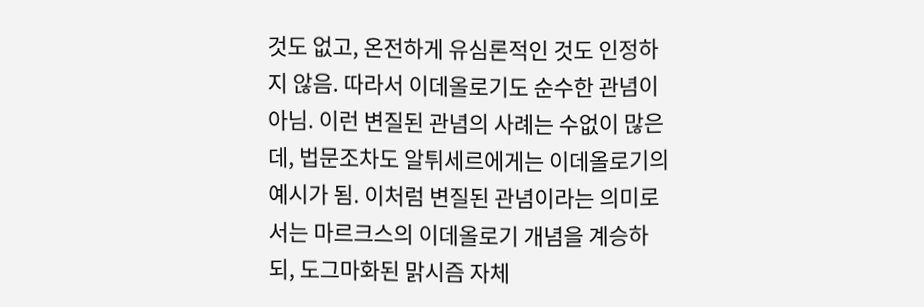것도 없고, 온전하게 유심론적인 것도 인정하지 않음. 따라서 이데올로기도 순수한 관념이 아님. 이런 변질된 관념의 사례는 수없이 많은데, 법문조차도 알튀세르에게는 이데올로기의 예시가 됨. 이처럼 변질된 관념이라는 의미로서는 마르크스의 이데올로기 개념을 계승하되, 도그마화된 맑시즘 자체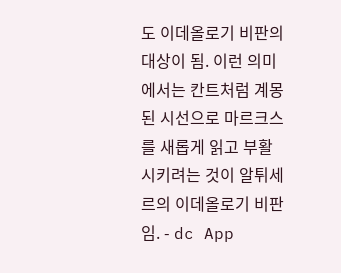도 이데올로기 비판의 대상이 됨. 이런 의미에서는 칸트처럼 계몽된 시선으로 마르크스를 새롭게 읽고 부활시키려는 것이 알튀세르의 이데올로기 비판임. - dc App